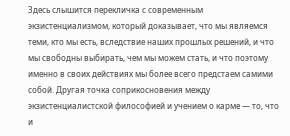Здесь слышится перекличка с современным экзистенциализмом, который доказывает, что мы являемся теми, кто мы есть, вследствие наших прошлых решений, и что мы свободны выбирать, чем мы можем стать, и что поэтому именно в своих действиях мы более всего предстаем самими собой. Другая точка соприкосновения между экзистенциалистской философией и учением о карме — то, что и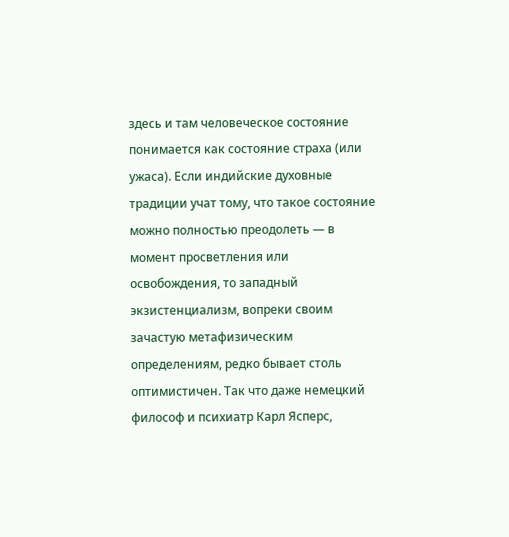здесь и там человеческое состояние понимается как состояние страха (или ужаса). Если индийские духовные традиции учат тому, что такое состояние можно полностью преодолеть — в момент просветления или освобождения, то западный экзистенциализм, вопреки своим зачастую метафизическим определениям, редко бывает столь оптимистичен. Так что даже немецкий философ и психиатр Карл Ясперс,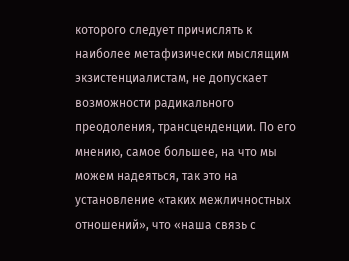которого следует причислять к наиболее метафизически мыслящим экзистенциалистам, не допускает возможности радикального преодоления, трансценденции. По его мнению, самое большее, на что мы можем надеяться, так это на установление «таких межличностных отношений», что «наша связь с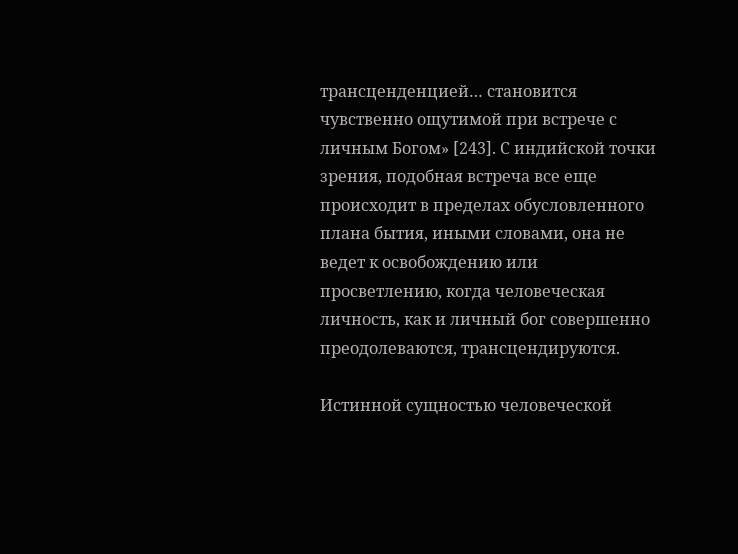трансценденцией… становится чувственно ощутимой при встрече с личным Богом» [243]. С индийской точки зрения, подобная встреча все еще происходит в пределах обусловленного плана бытия, иными словами, она не ведет к освобождению или просветлению, когда человеческая личность, как и личный бог совершенно преодолеваются, трансцендируются.

Истинной сущностью человеческой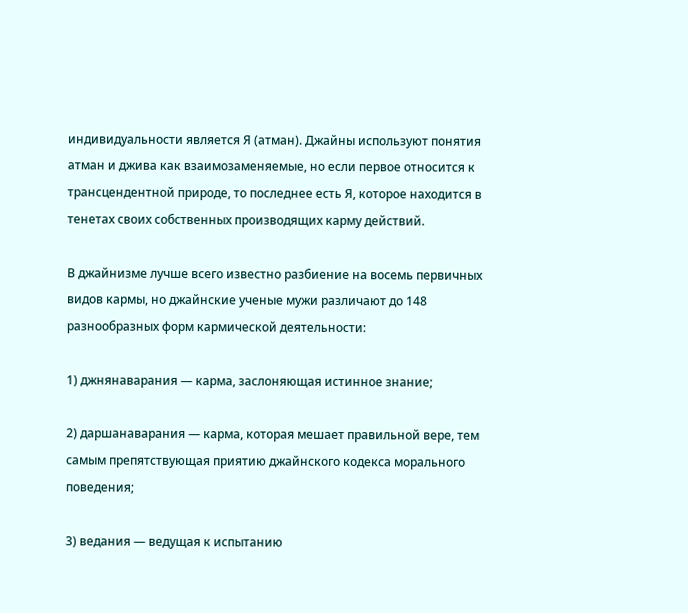индивидуальности является Я (атман). Джайны используют понятия атман и джива как взаимозаменяемые, но если первое относится к трансцендентной природе, то последнее есть Я, которое находится в тенетах своих собственных производящих карму действий.

В джайнизме лучше всего известно разбиение на восемь первичных видов кармы, но джайнские ученые мужи различают до 148 разнообразных форм кармической деятельности:

1) джнянаварания — карма, заслоняющая истинное знание;

2) даршанаварания — карма, которая мешает правильной вере, тем самым препятствующая приятию джайнского кодекса морального поведения;

3) ведания — ведущая к испытанию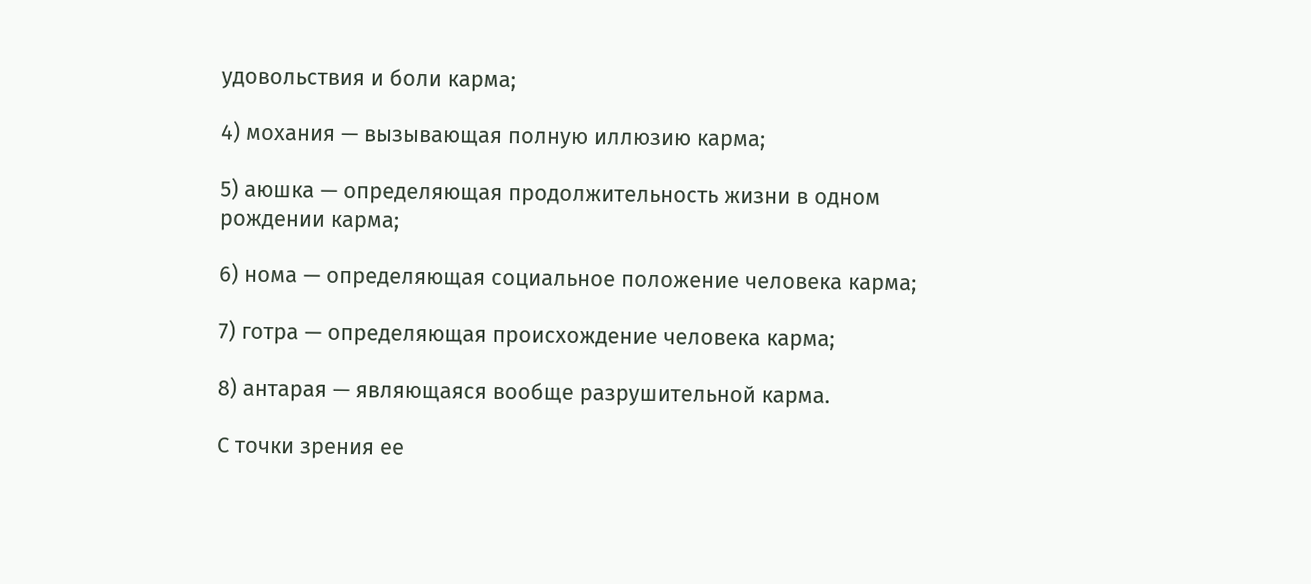удовольствия и боли карма;

4) мохания — вызывающая полную иллюзию карма;

5) аюшка — определяющая продолжительность жизни в одном рождении карма;

6) нома — определяющая социальное положение человека карма;

7) готра — определяющая происхождение человека карма;

8) антарая — являющаяся вообще разрушительной карма.

С точки зрения ее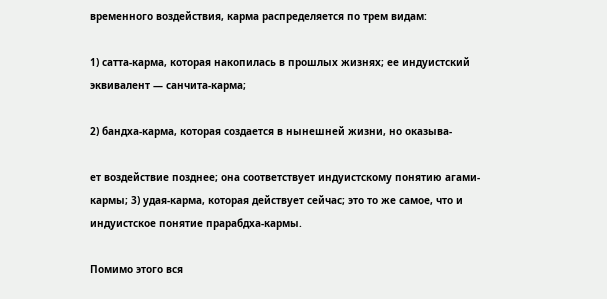временного воздействия, карма распределяется по трем видам:

1) сатта-карма, которая накопилась в прошлых жизнях; ее индуистский эквивалент — санчита-карма;

2) бандха-карма, которая создается в нынешней жизни, но оказыва-

ет воздействие позднее; она соответствует индуистскому понятию агами-кармы; 3) удая-карма, которая действует сейчас; это то же самое, что и индуистское понятие прарабдха-кармы.

Помимо этого вся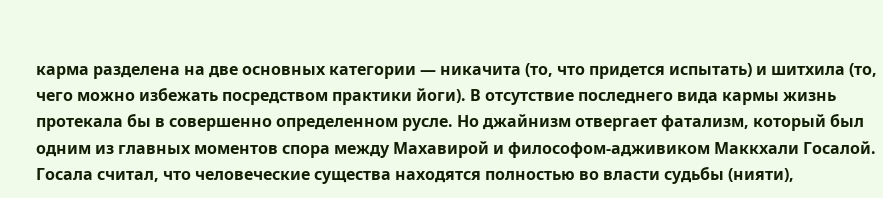карма разделена на две основных категории — никачита (то, что придется испытать) и шитхила (то, чего можно избежать посредством практики йоги). В отсутствие последнего вида кармы жизнь протекала бы в совершенно определенном русле. Но джайнизм отвергает фатализм, который был одним из главных моментов спора между Махавирой и философом-адживиком Маккхали Госалой. Госала считал, что человеческие существа находятся полностью во власти судьбы (нияти),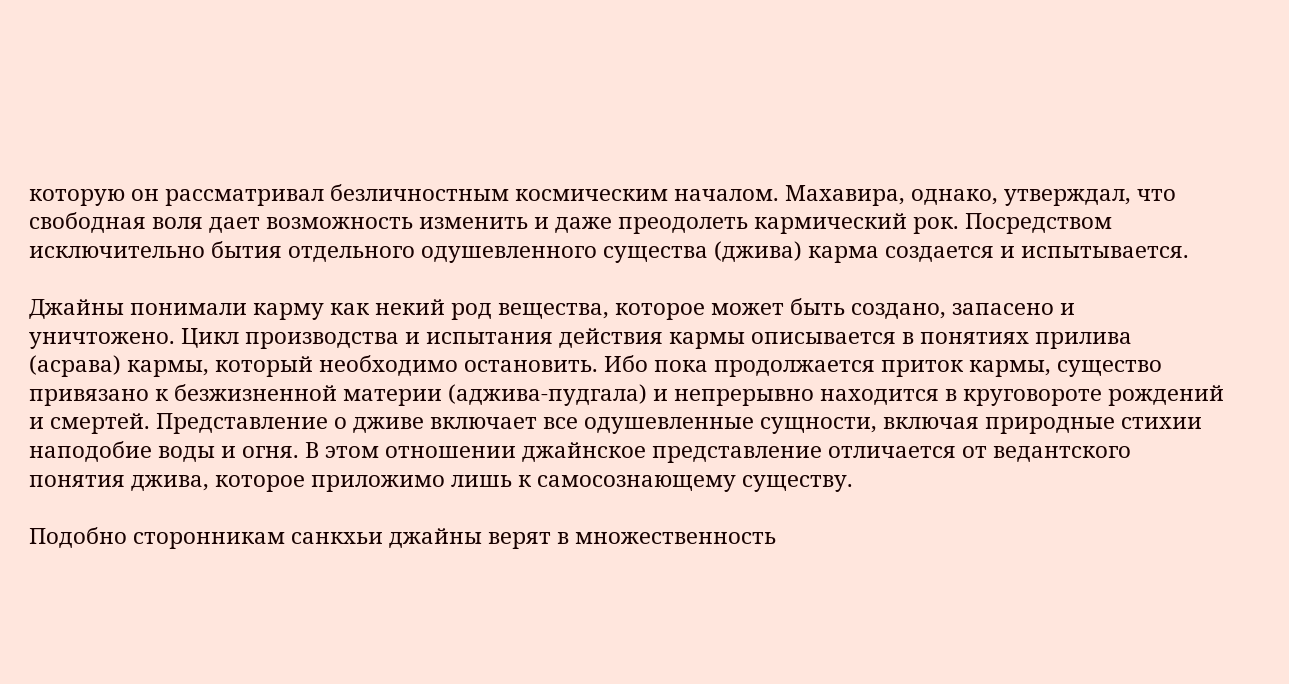которую он рассматривал безличностным космическим началом. Махавира, однако, утверждал, что свободная воля дает возможность изменить и даже преодолеть кармический рок. Посредством исключительно бытия отдельного одушевленного существа (джива) карма создается и испытывается.

Джайны понимали карму как некий род вещества, которое может быть создано, запасено и уничтожено. Цикл производства и испытания действия кармы описывается в понятиях прилива (асрава) кармы, который необходимо остановить. Ибо пока продолжается приток кармы, существо привязано к безжизненной материи (аджива-пудгала) и непрерывно находится в круговороте рождений и смертей. Представление о дживе включает все одушевленные сущности, включая природные стихии наподобие воды и огня. В этом отношении джайнское представление отличается от ведантского понятия джива, которое приложимо лишь к самосознающему существу.

Подобно сторонникам санкхьи джайны верят в множественность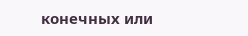конечных или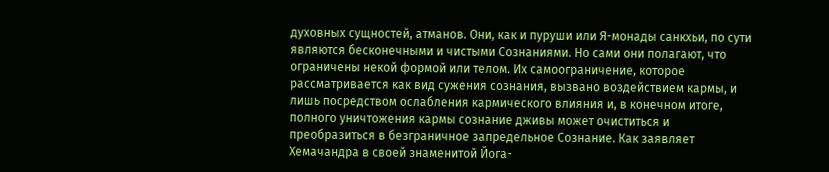духовных сущностей, атманов. Они, как и пуруши или Я-монады санкхьи, по сути являются бесконечными и чистыми Сознаниями. Но сами они полагают, что ограничены некой формой или телом. Их самоограничение, которое рассматривается как вид сужения сознания, вызвано воздействием кармы, и лишь посредством ослабления кармического влияния и, в конечном итоге, полного уничтожения кармы сознание дживы может очиститься и преобразиться в безграничное запредельное Сознание. Как заявляет Хемачандра в своей знаменитой Йога-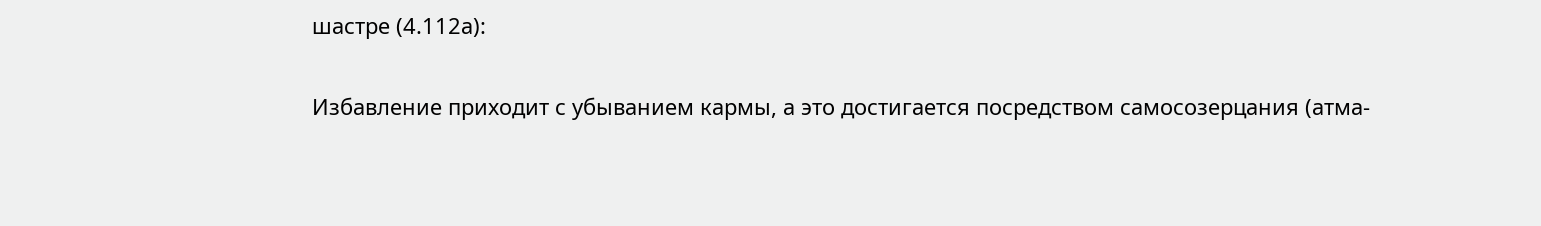шастре (4.112а):

Избавление приходит с убыванием кармы, а это достигается посредством самосозерцания (атма-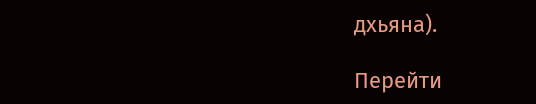дхьяна).

Перейти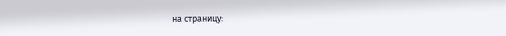на страницу: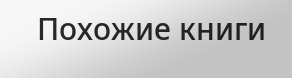Похожие книги